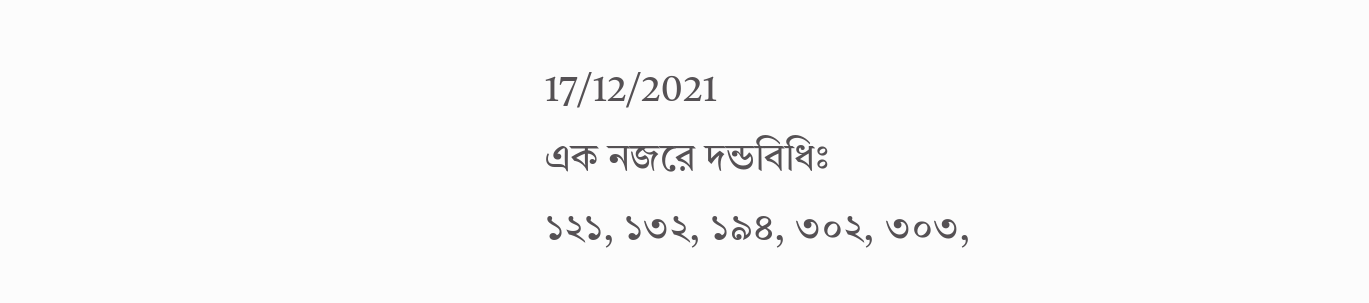17/12/2021
এক নজরে দন্ডবিধিঃ
১২১, ১৩২, ১৯৪, ৩০২, ৩০৩,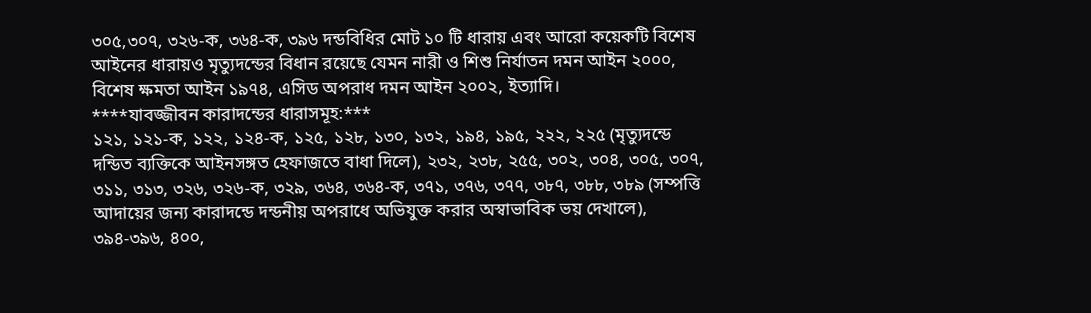৩০৫,৩০৭, ৩২৬-ক, ৩৬৪-ক, ৩৯৬ দন্ডবিধির মোট ১০ টি ধারায় এবং আরো কয়েকটি বিশেষ আইনের ধারায়ও মৃত্যুদন্ডের বিধান রয়েছে যেমন নারী ও শিশু নির্যাতন দমন আইন ২০০০, বিশেষ ক্ষমতা আইন ১৯৭৪, এসিড অপরাধ দমন আইন ২০০২, ইত্যাদি।
****যাবজ্জীবন কারাদন্ডের ধারাসমূহ:***
১২১, ১২১-ক, ১২২, ১২৪-ক, ১২৫, ১২৮, ১৩০, ১৩২, ১৯৪, ১৯৫, ২২২, ২২৫ (মৃত্যুদন্ডে দন্ডিত ব্যক্তিকে আইনসঙ্গত হেফাজতে বাধা দিলে), ২৩২, ২৩৮, ২৫৫, ৩০২, ৩০৪, ৩০৫, ৩০৭, ৩১১, ৩১৩, ৩২৬, ৩২৬-ক, ৩২৯, ৩৬৪, ৩৬৪-ক, ৩৭১, ৩৭৬, ৩৭৭, ৩৮৭, ৩৮৮, ৩৮৯ (সম্পত্তি আদায়ের জন্য কারাদন্ডে দন্ডনীয় অপরাধে অভিযুক্ত করার অস্বাভাবিক ভয় দেখালে), ৩৯৪-৩৯৬, ৪০০,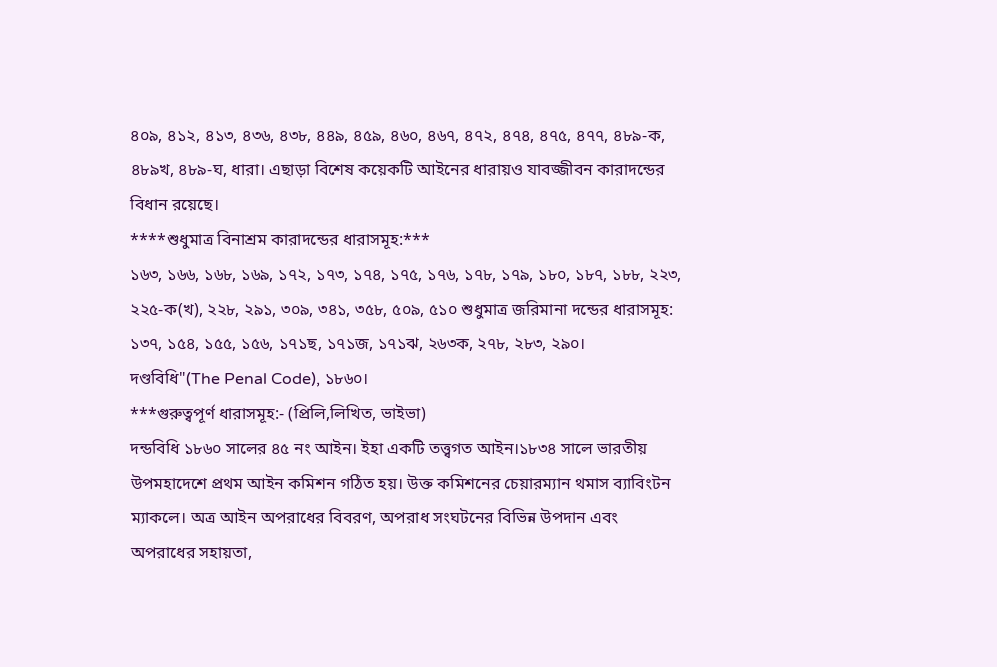৪০৯, ৪১২, ৪১৩, ৪৩৬, ৪৩৮, ৪৪৯, ৪৫৯, ৪৬০, ৪৬৭, ৪৭২, ৪৭৪, ৪৭৫, ৪৭৭, ৪৮৯-ক, ৪৮৯খ, ৪৮৯-ঘ, ধারা। এছাড়া বিশেষ কয়েকটি আইনের ধারায়ও যাবজ্জীবন কারাদন্ডের বিধান রয়েছে।
****শুধুমাত্র বিনাশ্রম কারাদন্ডের ধারাসমূহ:***
১৬৩, ১৬৬, ১৬৮, ১৬৯, ১৭২, ১৭৩, ১৭৪, ১৭৫, ১৭৬, ১৭৮, ১৭৯, ১৮০, ১৮৭, ১৮৮, ২২৩, ২২৫-ক(খ), ২২৮, ২৯১, ৩০৯, ৩৪১, ৩৫৮, ৫০৯, ৫১০ শুধুমাত্র জরিমানা দন্ডের ধারাসমূহ: ১৩৭, ১৫৪, ১৫৫, ১৫৬, ১৭১ছ, ১৭১জ, ১৭১ঝ, ২৬৩ক, ২৭৮, ২৮৩, ২৯০।
দণ্ডবিধি"(The Penal Code), ১৮৬০।
***গুরুত্বপূর্ণ ধারাসমূহ:- (প্রিলি,লিখিত, ভাইভা)
দন্ডবিধি ১৮৬০ সালের ৪৫ নং আইন। ইহা একটি তত্ত্বগত আইন।১৮৩৪ সালে ভারতীয় উপমহাদেশে প্রথম আইন কমিশন গঠিত হয়। উক্ত কমিশনের চেয়ারম্যান থমাস ব্যাবিংটন ম্যাকলে। অত্র আইন অপরাধের বিবরণ, অপরাধ সংঘটনের বিভিন্ন উপদান এবং অপরাধের সহায়তা,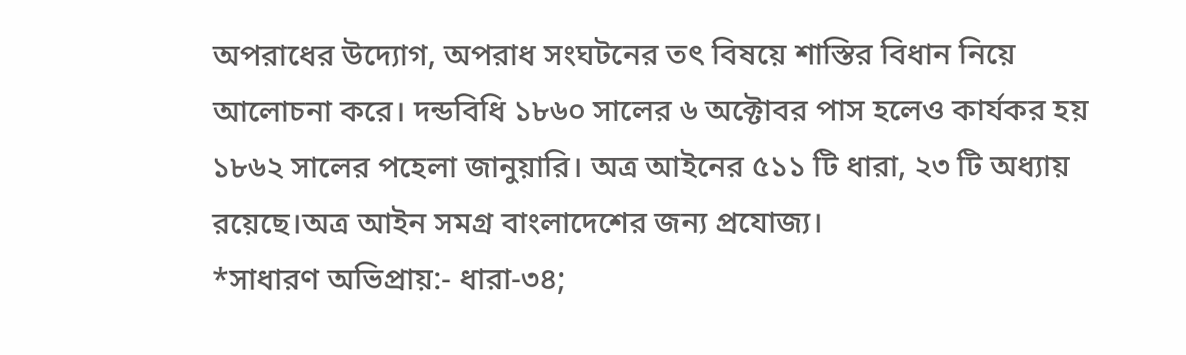অপরাধের উদ্যোগ, অপরাধ সংঘটনের তৎ বিষয়ে শাস্তির বিধান নিয়ে আলোচনা করে। দন্ডবিধি ১৮৬০ সালের ৬ অক্টোবর পাস হলেও কার্যকর হয় ১৮৬২ সালের পহেলা জানুয়ারি। অত্র আইনের ৫১১ টি ধারা, ২৩ টি অধ্যায় রয়েছে।অত্র আইন সমগ্র বাংলাদেশের জন্য প্রযোজ্য।
*সাধারণ অভিপ্রায়:- ধারা-৩৪;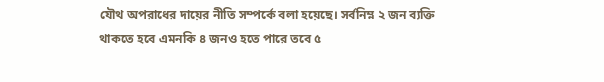যৌথ অপরাধের দায়ের নীতি সম্পর্কে বলা হয়েছে। সর্বনিম্ন ২ জন ব্যক্তি থাকতে হবে এমনকি ৪ জনও হতে পারে তবে ৫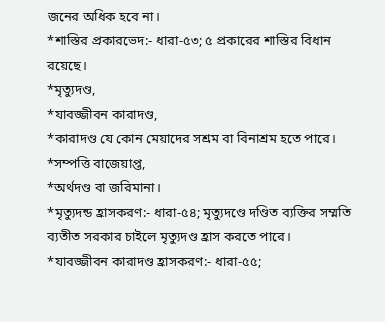জনের অধিক হবে না।
*শাস্তির প্রকারভেদ:- ধারা-৫৩; ৫ প্রকারের শাস্তির বিধান রয়েছে।
*মৃত্যুদণ্ড,
*যাবজ্জীবন কারাদণ্ড,
*কারাদণ্ড যে কোন মেয়াদের সশ্রম বা বিনাশ্রম হতে পারে।
*সম্পত্তি বাজেয়াপ্ত,
*অর্থদণ্ড বা জরিমানা।
*মৃত্যুদন্ড হ্রাসকরণ:- ধারা-৫৪; মৃত্যুদণ্ডে দণ্ডিত ব্যক্তির সম্মতি ব্যতীত সরকার চাইলে মৃত্যুদণ্ড হ্রাস করতে পারে।
*যাবজ্জীবন কারাদণ্ড হ্রাসকরণ:- ধারা-৫৫;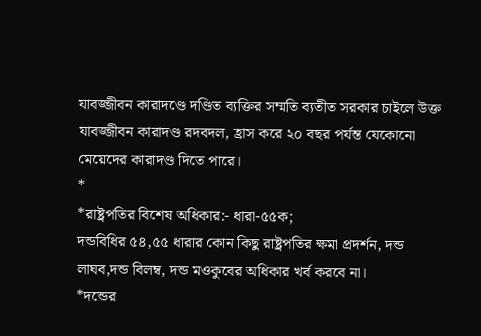যাবজ্জীবন কারাদণ্ডে দণ্ডিত ব্যক্তির সম্মতি ব্যতীত সরকার চাইলে উক্ত যাবজ্জীবন কারাদণ্ড রদবদল, হ্রাস করে ২০ বছর পর্যন্ত যেকোনো মেয়েদের কারাদণ্ড দিতে পারে।
*
*রাষ্ট্রপতির বিশেষ অধিকার:- ধারা-৫৫ক;
দন্ডবিধির ৫৪,৫৫ ধারার কোন কিছু রাষ্ট্রপতির ক্ষমা প্রদর্শন, দন্ড লাঘব,দন্ড বিলম্ব, দন্ড মওকুবের অধিকার খর্ব করবে না।
*দন্ডের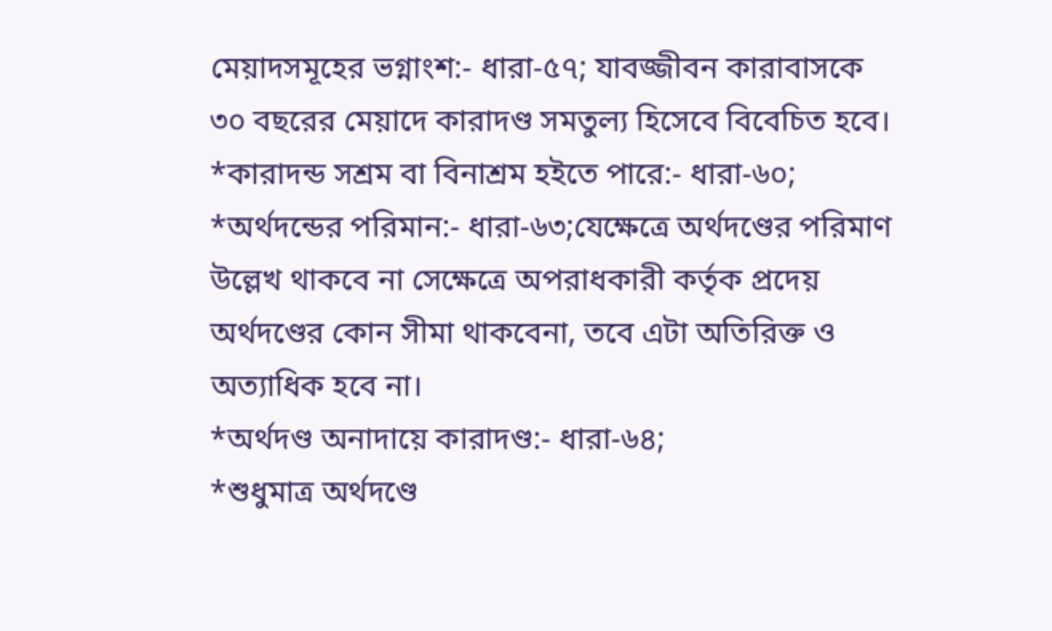মেয়াদসমূহের ভগ্নাংশ:- ধারা-৫৭; যাবজ্জীবন কারাবাসকে ৩০ বছরের মেয়াদে কারাদণ্ড সমতুল্য হিসেবে বিবেচিত হবে।
*কারাদন্ড সশ্রম বা বিনাশ্রম হইতে পারে:- ধারা-৬০;
*অর্থদন্ডের পরিমান:- ধারা-৬৩;যেক্ষেত্রে অর্থদণ্ডের পরিমাণ উল্লেখ থাকবে না সেক্ষেত্রে অপরাধকারী কর্তৃক প্রদেয় অর্থদণ্ডের কোন সীমা থাকবেনা, তবে এটা অতিরিক্ত ও অত্যাধিক হবে না।
*অর্থদণ্ড অনাদায়ে কারাদণ্ড:- ধারা-৬৪;
*শুধুমাত্র অর্থদণ্ডে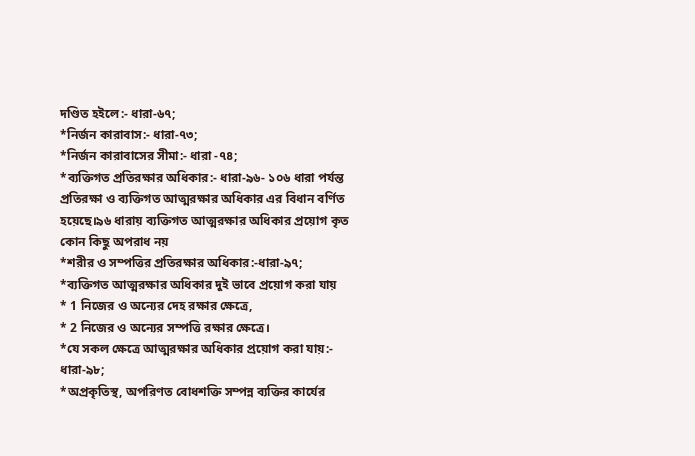দণ্ডিত হইলে:- ধারা-৬৭;
*নির্জন কারাবাস:- ধারা-৭৩;
*নির্জন কারাবাসের সীমা:- ধারা -৭৪;
*ব্যক্তিগত প্রতিরক্ষার অধিকার:- ধারা-৯৬- ১০৬ ধারা পর্যন্ত প্রতিরক্ষা ও ব্যক্তিগত আত্মরক্ষার অধিকার এর বিধান বর্ণিত হয়েছে।৯৬ ধারায় ব্যক্তিগত আত্মরক্ষার অধিকার প্রয়োগ কৃত কোন কিছু অপরাধ নয়
*শরীর ও সম্পত্তির প্রতিরক্ষার অধিকার:-ধারা-৯৭;
*ব্যক্তিগত আত্মরক্ষার অধিকার দুই ভাবে প্রয়োগ করা যায়
* 1 নিজের ও অন্যের দেহ রক্ষার ক্ষেত্রে,
* 2 নিজের ও অন্যের সম্পত্তি রক্ষার ক্ষেত্রে।
*যে সকল ক্ষেত্রে আত্মরক্ষার অধিকার প্রয়োগ করা যায়:- ধারা-৯৮;
*অপ্রকৃতিস্থ, অপরিণত বোধশক্তি সম্পন্ন ব্যক্তির কার্যের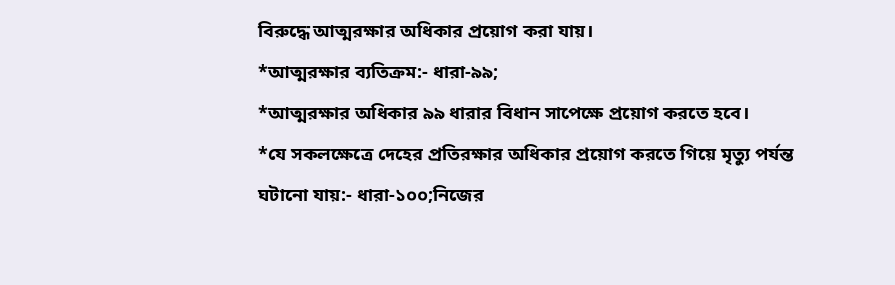বিরুদ্ধে আত্মরক্ষার অধিকার প্রয়োগ করা যায়।
*আত্মরক্ষার ব্যতিক্রম:- ধারা-৯৯;
*আত্মরক্ষার অধিকার ৯৯ ধারার বিধান সাপেক্ষে প্রয়োগ করতে হবে।
*যে সকলক্ষেত্রে দেহের প্রতিরক্ষার অধিকার প্রয়োগ করতে গিয়ে মৃত্যু পর্যন্ত ঘটানো যায়:- ধারা-১০০;নিজের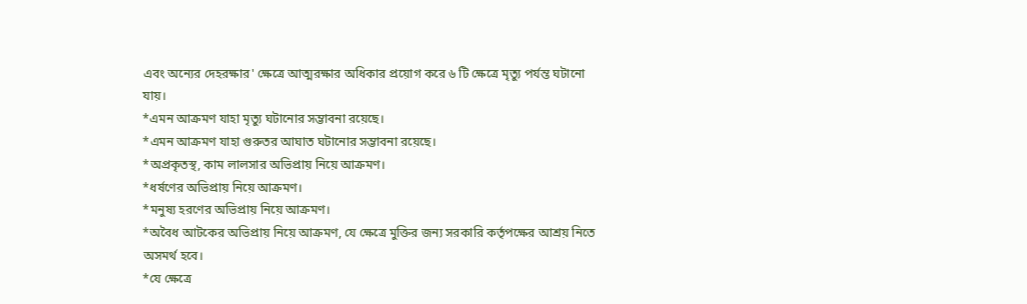এবং অন্যের দেহরক্ষার' ক্ষেত্রে আত্মরক্ষার অধিকার প্রয়োগ করে ৬ টি ক্ষেত্রে মৃত্যু পর্যন্ত ঘটানো যায়।
*এমন আক্রমণ যাহা মৃত্যু ঘটানোর সম্ভাবনা রয়েছে।
*এমন আক্রমণ যাহা গুরুতর আঘাত ঘটানোর সম্ভাবনা রয়েছে।
*অপ্রকৃতস্থ, কাম লালসার অভিপ্রায় নিয়ে আক্রমণ।
*ধর্ষণের অভিপ্রায় নিয়ে আক্রমণ।
*মনুষ্য হরণের অভিপ্রায় নিয়ে আক্রমণ।
*অবৈধ আটকের অভিপ্রায় নিয়ে আক্রমণ, যে ক্ষেত্রে মুক্তির জন্য সরকারি কর্তৃপক্ষের আশ্রয় নিতে অসমর্থ হবে।
*যে ক্ষেত্রে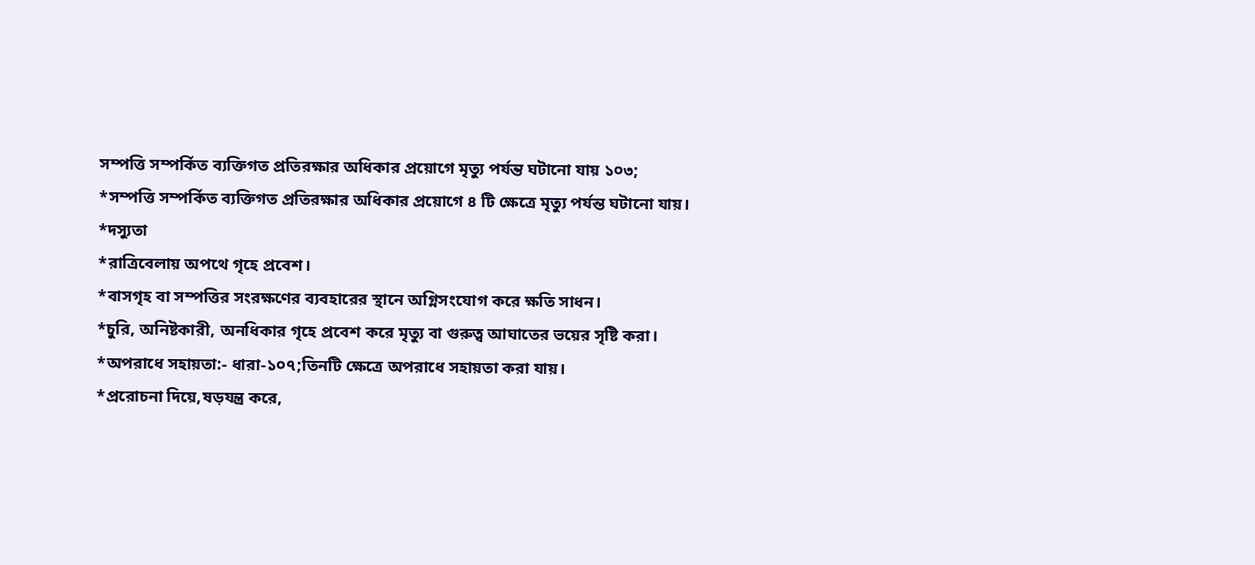সম্পত্তি সম্পর্কিত ব্যক্তিগত প্রতিরক্ষার অধিকার প্রয়োগে মৃত্যু পর্যন্ত ঘটানো যায় ১০৩;
*সম্পত্তি সম্পর্কিত ব্যক্তিগত প্রতিরক্ষার অধিকার প্রয়োগে ৪ টি ক্ষেত্রে মৃত্যু পর্যন্ত ঘটানো যায়।
*দস্যুতা
*রাত্রিবেলায় অপথে গৃহে প্রবেশ।
*বাসগৃহ বা সম্পত্তির সংরক্ষণের ব্যবহারের স্থানে অগ্নিসংযোগ করে ক্ষতি সাধন।
*চুরি, অনিষ্টকারী, অনধিকার গৃহে প্রবেশ করে মৃত্যু বা গুরুত্ব আঘাতের ভয়ের সৃষ্টি করা।
*অপরাধে সহায়তা:- ধারা-১০৭;তিনটি ক্ষেত্রে অপরাধে সহায়তা করা যায়।
*প্ররোচনা দিয়ে,ষড়যন্ত্র করে,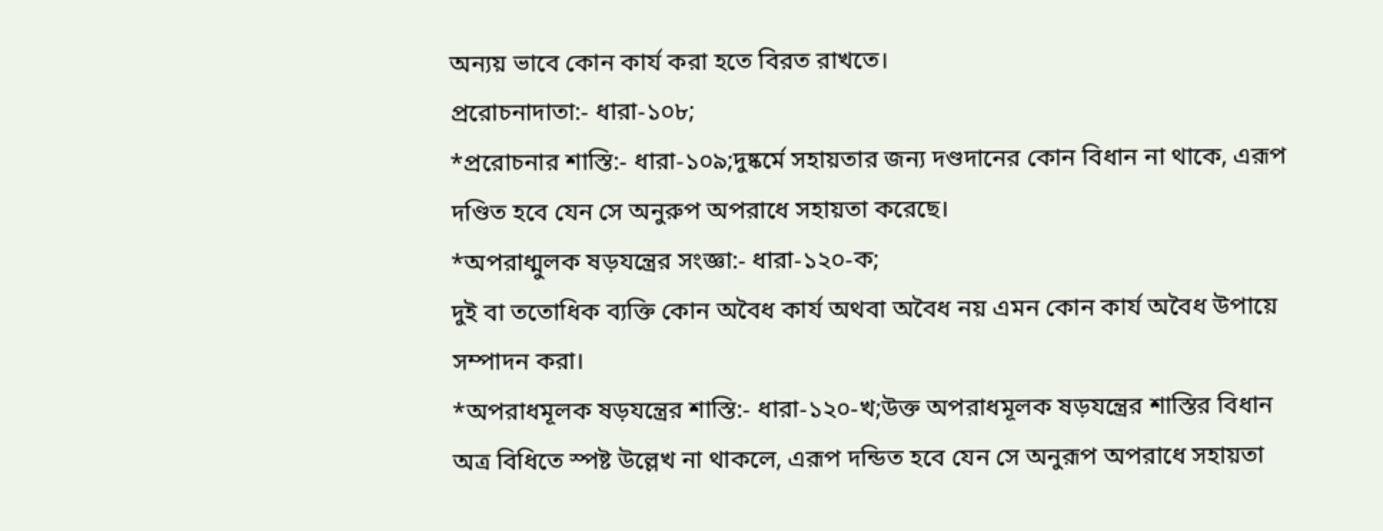অন্যয় ভাবে কোন কার্য করা হতে বিরত রাখতে।
প্ররোচনাদাতা:- ধারা-১০৮;
*প্ররোচনার শাস্তি:- ধারা-১০৯;দুষ্কর্মে সহায়তার জন্য দণ্ডদানের কোন বিধান না থাকে, এরূপ দণ্ডিত হবে যেন সে অনুরুপ অপরাধে সহায়তা করেছে।
*অপরাধ্মুলক ষড়যন্ত্রের সংজ্ঞা:- ধারা-১২০-ক;
দুই বা ততোধিক ব্যক্তি কোন অবৈধ কার্য অথবা অবৈধ নয় এমন কোন কার্য অবৈধ উপায়ে সম্পাদন করা।
*অপরাধমূলক ষড়যন্ত্রের শাস্তি:- ধারা-১২০-খ;উক্ত অপরাধমূলক ষড়যন্ত্রের শাস্তির বিধান অত্র বিধিতে স্পষ্ট উল্লেখ না থাকলে, এরূপ দন্ডিত হবে যেন সে অনুরূপ অপরাধে সহায়তা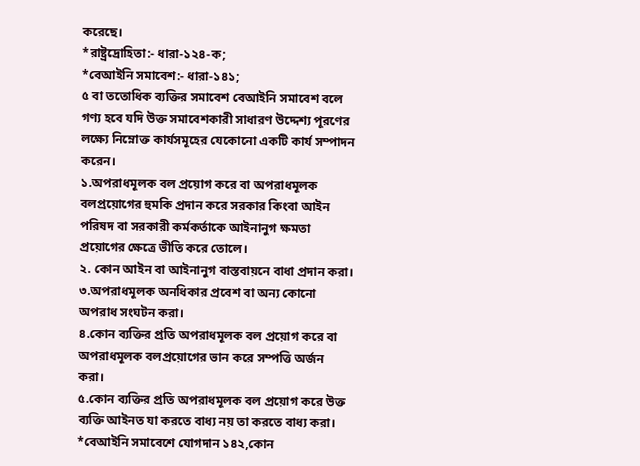করেছে।
*রাষ্ট্রদ্রোহিতা:- ধারা-১২৪-ক;
*বেআইনি সমাবেশ:- ধারা-১৪১;
৫ বা ততোধিক ব্যক্তির সমাবেশ বেআইনি সমাবেশ বলে গণ্য হবে যদি উক্ত সমাবেশকারী সাধারণ উদ্দেশ্য পূরণের লক্ষ্যে নিম্নোক্ত কার্যসমূহের যেকোনো একটি কার্য সম্পাদন করেন।
১.অপরাধমূলক বল প্রয়োগ করে বা অপরাধমূলক বলপ্রয়োগের হুমকি প্রদান করে সরকার কিংবা আইন পরিষদ বা সরকারী কর্মকর্তাকে আইনানুগ ক্ষমতা প্রয়োগের ক্ষেত্রে ভীতি করে তোলে।
২. কোন আইন বা আইনানুগ বাস্তবায়নে বাধা প্রদান করা।
৩.অপরাধমূলক অনধিকার প্রবেশ বা অন্য কোনো অপরাধ সংঘটন করা।
৪.কোন ব্যক্তির প্রতি অপরাধমূলক বল প্রয়োগ করে বা অপরাধমূলক বলপ্রয়োগের ভান করে সম্পত্তি অর্জন করা।
৫.কোন ব্যক্তির প্রতি অপরাধমূলক বল প্রয়োগ করে উক্ত ব্যক্তি আইনত যা করতে বাধ্য নয় তা করতে বাধ্য করা।
*বেআইনি সমাবেশে যোগদান ১৪২,কোন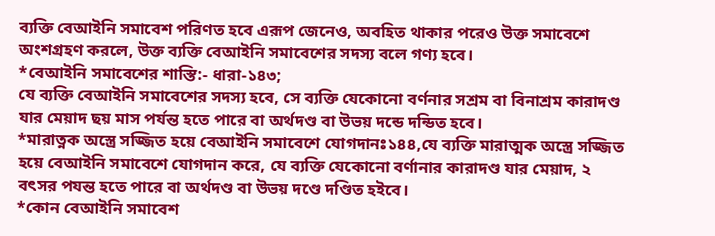ব্যক্তি বেআইনি সমাবেশ পরিণত হবে এরূপ জেনেও, অবহিত থাকার পরেও উক্ত সমাবেশে অংশগ্রহণ করলে, উক্ত ব্যক্তি বেআইনি সমাবেশের সদস্য বলে গণ্য হবে।
*বেআইনি সমাবেশের শাস্তি:- ধারা-১৪৩;
যে ব্যক্তি বেআইনি সমাবেশের সদস্য হবে, সে ব্যক্তি যেকোনো বর্ণনার সশ্রম বা বিনাশ্রম কারাদণ্ড যার মেয়াদ ছয় মাস পর্যন্ত হতে পারে বা অর্থদণ্ড বা উভয় দন্ডে দন্ডিত হবে।
*মারাত্নক অস্ত্রে সজ্জিত হয়ে বেআইনি সমাবেশে যোগদানঃ১৪৪,যে ব্যক্তি মারাত্মক অস্ত্রে সজ্জিত হয়ে বেআইনি সমাবেশে যোগদান করে, যে ব্যক্তি যেকোনো বর্ণানার কারাদণ্ড যার মেয়াদ, ২ বৎসর পযন্ত হতে পারে বা অর্থদণ্ড বা উভয় দণ্ডে দণ্ডিত হইবে।
*কোন বেআইনি সমাবেশ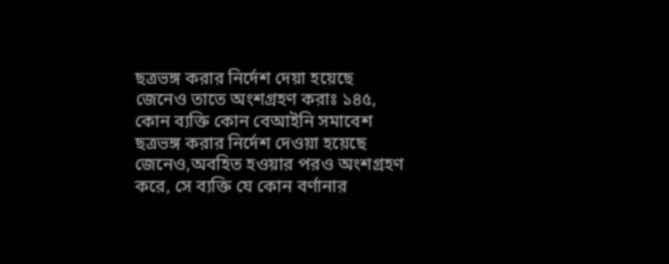ছত্রভঙ্গ করার নির্দেশ দেয়া হয়েছে জেনেও তাতে অংশগ্রহণ করাঃ ১৪৫, কোন ব্যক্তি কোন বেআইনি সমাবেশ ছত্রভঙ্গ করার নির্দেশ দেওয়া হয়েছে জেনেও,অবহিত হওয়ার পরও অংশগ্রহণ করে, সে ব্যক্তি যে কোন বর্ণানার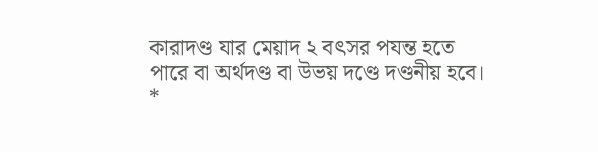কারাদণ্ড যার মেয়াদ ২ বৎসর পযন্ত হতে পারে বা অর্থদণ্ড বা উভয় দণ্ডে দণ্ডনীয় হবে।
*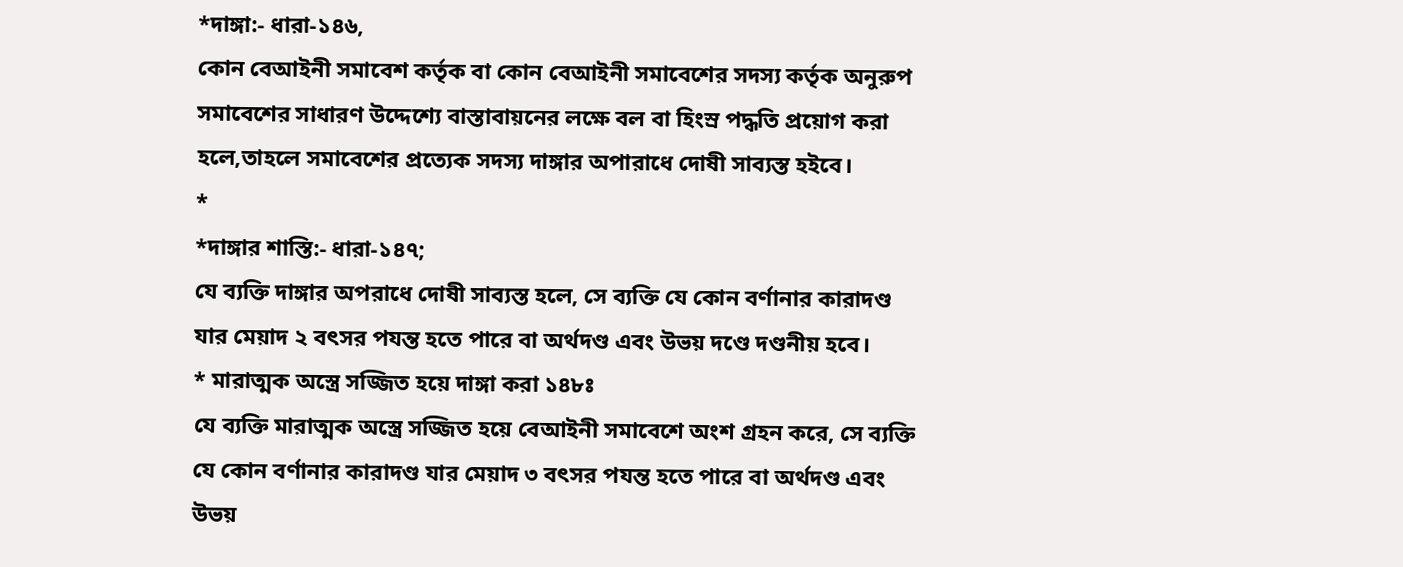*দাঙ্গা:- ধারা-১৪৬,
কোন বেআইনী সমাবেশ কর্তৃক বা কোন বেআইনী সমাবেশের সদস্য কর্তৃক অনুরুপ সমাবেশের সাধারণ উদ্দেশ্যে বাস্তাবায়নের লক্ষে বল বা হিংস্র পদ্ধতি প্রয়োগ করা হলে,তাহলে সমাবেশের প্রত্যেক সদস্য দাঙ্গার অপারাধে দোষী সাব্যস্ত হইবে।
*
*দাঙ্গার শাস্তি:- ধারা-১৪৭;
যে ব্যক্তি দাঙ্গার অপরাধে দোষী সাব্যস্ত হলে, সে ব্যক্তি যে কোন বর্ণানার কারাদণ্ড যার মেয়াদ ২ বৎসর পযন্ত হতে পারে বা অর্থদণ্ড এবং উভয় দণ্ডে দণ্ডনীয় হবে।
* মারাত্মক অস্ত্রে সজ্জিত হয়ে দাঙ্গা করা ১৪৮ঃ
যে ব্যক্তি মারাত্মক অস্ত্রে সজ্জিত হয়ে বেআইনী সমাবেশে অংশ গ্রহন করে, সে ব্যক্তি যে কোন বর্ণানার কারাদণ্ড যার মেয়াদ ৩ বৎসর পযন্ত হতে পারে বা অর্থদণ্ড এবং উভয়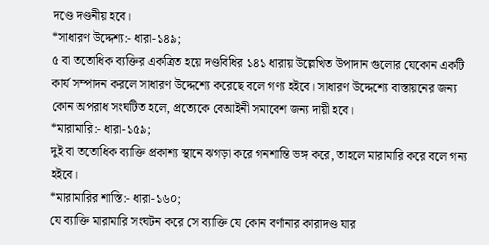দণ্ডে দণ্ডনীয় হবে।
*সাধারণ উদ্দেশ্য:- ধারা-১৪৯;
৫ বা ততোধিক ব্যক্তির একত্রিত হয়ে দণ্ডবিধির ১৪১ ধারায় উল্লেখিত উপাদান গুলোর যেকোন একটি কার্য সম্পাদন করলে সাধারণ উদ্দেশ্যে করেছে বলে গণ্য হইবে। সাধারণ উদ্দেশ্যে বাস্তায়নের জন্য কোন অপরাধ সংঘটিত হলে, প্রত্যেকে বেআইনী সমাবেশ জন্য দায়ী হবে।
*মারামারি:- ধারা-১৫৯;
দুই বা ততোধিক ব্যাক্তি প্রকাশ্য স্থানে ঝগড়া করে গনশান্তি ভঙ্গ করে, তাহলে মারামারি করে বলে গন্য হইবে।
*মারামারির শাস্তি:- ধারা-১৬০;
যে ব্যাক্তি মারামারি সংঘটন করে সে ব্যাক্তি যে কোন বর্ণানার কারাদণ্ড যার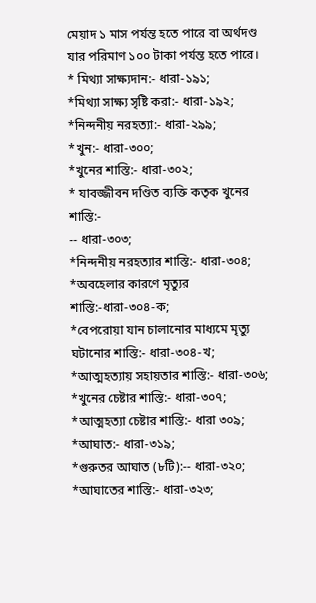মেয়াদ ১ মাস পর্যন্ত হতে পারে বা অর্থদণ্ড যার পরিমাণ ১০০ টাকা পর্যন্ত হতে পারে।
* মিথ্যা সাক্ষ্যদান:- ধারা-১৯১;
*মিথ্যা সাক্ষ্য সৃষ্টি করা:- ধারা-১৯২;
*নিন্দনীয় নরহত্যা:- ধারা-২৯৯;
*খুন:- ধারা-৩০০;
*খুনের শাস্তি:- ধারা-৩০২;
* যাবজ্জীবন দণ্ডিত ব্যক্তি কতৃক খুনের শাস্তি:-
-- ধারা-৩০৩;
*নিন্দনীয় নরহত্যার শাস্তি:- ধারা-৩০৪;
*অবহেলার কারণে মৃত্যুর শাস্তি:-ধারা-৩০৪-ক;
*বেপরোয়া যান চালানোর মাধ্যমে মৃত্যু ঘটানোর শাস্তি:- ধারা-৩০৪-খ;
*আত্মহত্যায় সহায়তার শাস্তি:- ধারা-৩০৬;
*খুনের চেষ্টার শাস্তি:- ধারা-৩০৭;
*আত্মহত্যা চেষ্টার শাস্তি:- ধারা ৩০৯;
*আঘাত:- ধারা-৩১৯;
*গুরুতর আঘাত (৮টি):-- ধারা-৩২০;
*আঘাতের শাস্তি:- ধারা-৩২৩;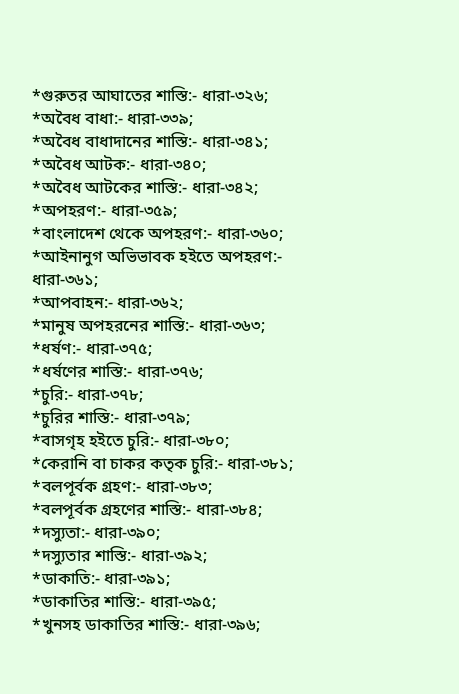*গুরুতর আঘাতের শাস্তি:- ধারা-৩২৬;
*অবৈধ বাধা:- ধারা-৩৩৯;
*অবৈধ বাধাদানের শাস্তি:- ধারা-৩৪১;
*অবৈধ আটক:- ধারা-৩৪০;
*অবৈধ আটকের শাস্তি:- ধারা-৩৪২;
*অপহরণ:- ধারা-৩৫৯;
*বাংলাদেশ থেকে অপহরণ:- ধারা-৩৬০;
*আইনানুগ অভিভাবক হইতে অপহরণ:- ধারা-৩৬১;
*আপবাহন:- ধারা-৩৬২;
*মানুষ অপহরনের শাস্তি:- ধারা-৩৬৩;
*ধর্ষণ:- ধারা-৩৭৫;
*ধর্ষণের শাস্তি:- ধারা-৩৭৬;
*চুরি:- ধারা-৩৭৮;
*চুরির শাস্তি:- ধারা-৩৭৯;
*বাসগৃহ হইতে চুরি:- ধারা-৩৮০;
*কেরানি বা চাকর কতৃক চুরি:- ধারা-৩৮১;
*বলপূর্বক গ্রহণ:- ধারা-৩৮৩;
*বলপূর্বক গ্রহণের শাস্তি:- ধারা-৩৮৪;
*দস্যুতা:- ধারা-৩৯০;
*দস্যুতার শাস্তি:- ধারা-৩৯২;
*ডাকাতি:- ধারা-৩৯১;
*ডাকাতির শাস্তি:- ধারা-৩৯৫;
*খুনসহ ডাকাতির শাস্তি:- ধারা-৩৯৬;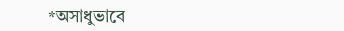*অসাধুভাবে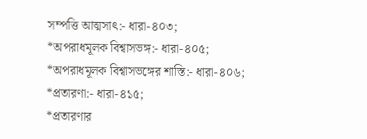সম্পত্তি আত্মসাৎ:- ধারা-৪০৩;
*অপরাধমূলক বিশ্বাসভঙ্গ:- ধারা-৪০৫;
*অপরাধমূলক বিশ্বাসভঙ্গের শাস্তি:- ধারা-৪০৬;
*প্রতারণা:- ধারা-৪১৫;
*প্রতারণার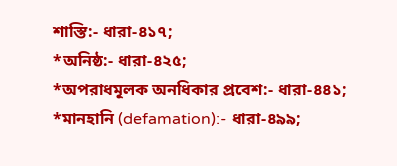শাস্তি:- ধারা-৪১৭;
*অনিষ্ঠ:- ধারা-৪২৫;
*অপরাধমূলক অনধিকার প্রবেশ:- ধারা-৪৪১;
*মানহানি (defamation):- ধারা-৪৯৯;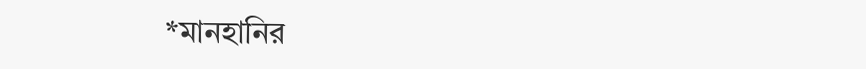*মানহানির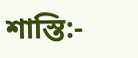শাস্তি:-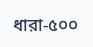ধারা-৫০০